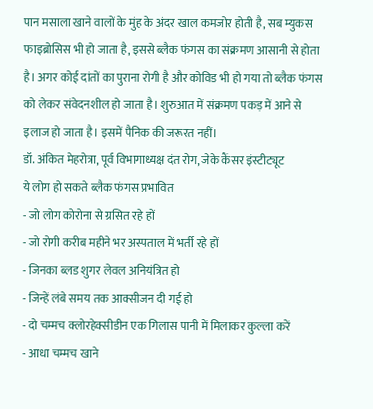पान मसाला खाने वालों के मुंह के अंदर खाल कमजोर होती है, सब म्युकस फाइब्रोसिस भी हो जाता है, इससे ब्लैक फंगस का संक्रमण आसानी से होता है। अगर कोई दांतों का पुराना रोगी है और कोविड भी हो गया तो ब्लैक फंगस को लेकर संवेदनशील हो जाता है। शुरुआत में संक्रमण पकड़ में आने से इलाज हो जाता है। इसमें पैनिक की जरूरत नहीं।
डॉ. अंकित मेहरोत्रा, पूर्व विभागाध्यक्ष दंत रोग, जेके कैंसर इंस्टीट्यूट
ये लोग हो सकते ब्लैक फंगस प्रभावित
- जो लोग कोरोना से ग्रसित रहे हों
- जो रोगी करीब महीने भर अस्पताल में भर्ती रहे हों
- जिनका ब्लड शुगर लेवल अनियंत्रित हो
- जिन्हें लंबे समय तक आक्सीजन दी गई हो
- दो चम्मच क्लोरहेक्सीडीन एक गिलास पानी में मिलाकर कुल्ला करें
- आधा चम्मच खाने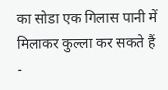का सोडा एक गिलास पानी में मिलाकर कुल्ला कर सकते हैं
-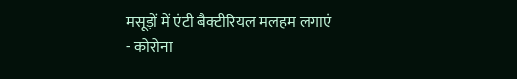मसूड़ों में एंटी बैक्टीरियल मलहम लगाएं
- कोरोना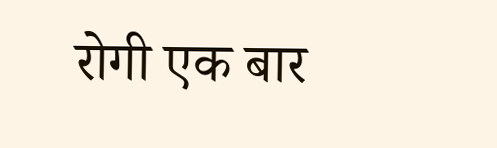रोगी एक बार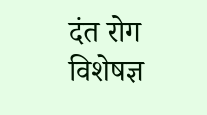दंत रोग विशेषज्ञ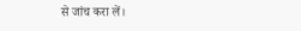से जांच करा लें।